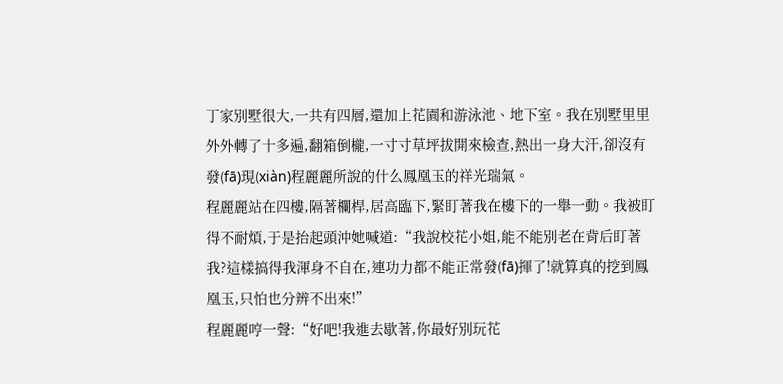丁家別墅很大,一共有四層,還加上花園和游泳池、地下室。我在別墅里里外外轉了十多遍,翻箱倒櫳,一寸寸草坪拔開來檢查,熱出一身大汗,卻沒有發(fā)現(xiàn)程麗麗所說的什么鳳凰玉的祥光瑞氣。
程麗麗站在四樓,隔著欄桿,居高臨下,緊盯著我在樓下的一舉一動。我被盯得不耐煩,于是抬起頭沖她喊道:“我說校花小姐,能不能別老在背后盯著我?這樣搞得我渾身不自在,連功力都不能正常發(fā)揮了!就算真的挖到鳳凰玉,只怕也分辨不出來!”
程麗麗哼一聲:“好吧!我進去歇著,你最好別玩花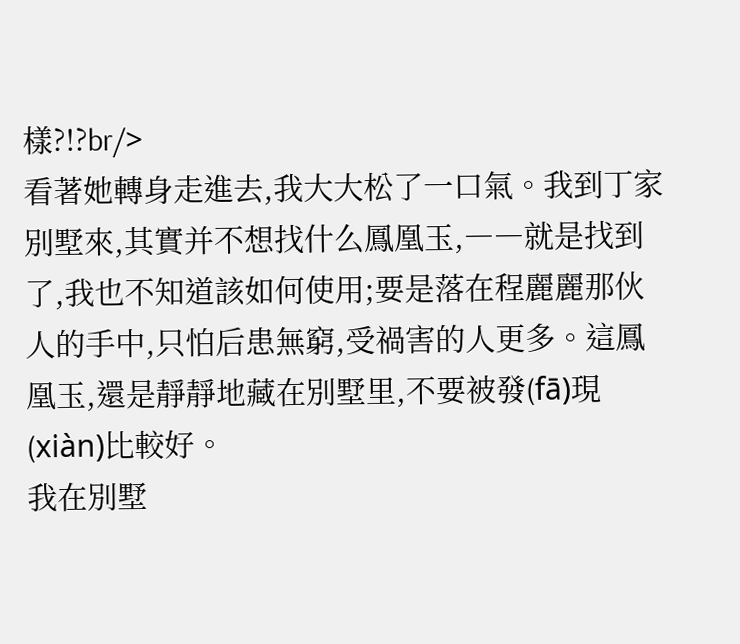樣?!?br/>
看著她轉身走進去,我大大松了一口氣。我到丁家別墅來,其實并不想找什么鳳凰玉,――就是找到了,我也不知道該如何使用;要是落在程麗麗那伙人的手中,只怕后患無窮,受禍害的人更多。這鳳凰玉,還是靜靜地藏在別墅里,不要被發(fā)現(xiàn)比較好。
我在別墅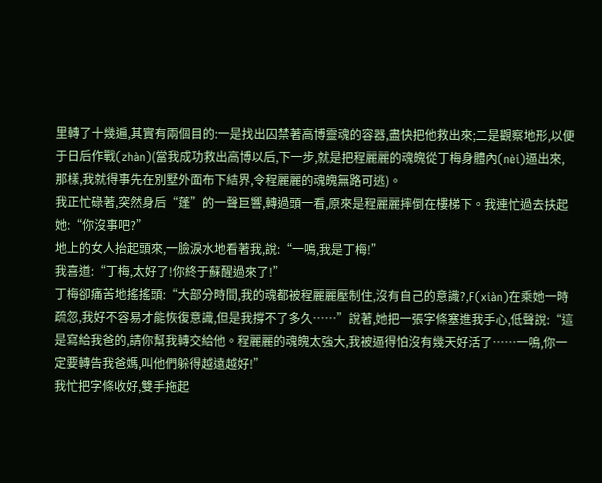里轉了十幾遍,其實有兩個目的:一是找出囚禁著高博靈魂的容器,盡快把他救出來;二是觀察地形,以便于日后作戰(zhàn)(當我成功救出高博以后,下一步,就是把程麗麗的魂魄從丁梅身體內(nèi)逼出來,那樣,我就得事先在別墅外面布下結界,令程麗麗的魂魄無路可逃)。
我正忙碌著,突然身后“蓬”的一聲巨響,轉過頭一看,原來是程麗麗摔倒在樓梯下。我連忙過去扶起她:“你沒事吧?”
地上的女人抬起頭來,一臉淚水地看著我,說:“一鳴,我是丁梅!”
我喜道:“丁梅,太好了!你終于蘇醒過來了!”
丁梅卻痛苦地搖搖頭:“大部分時間,我的魂都被程麗麗壓制住,沒有自己的意識?,F(xiàn)在乘她一時疏忽,我好不容易才能恢復意識,但是我撐不了多久……”說著,她把一張字條塞進我手心,低聲說:“這是寫給我爸的,請你幫我轉交給他。程麗麗的魂魄太強大,我被逼得怕沒有幾天好活了……一鳴,你一定要轉告我爸媽,叫他們躲得越遠越好!”
我忙把字條收好,雙手拖起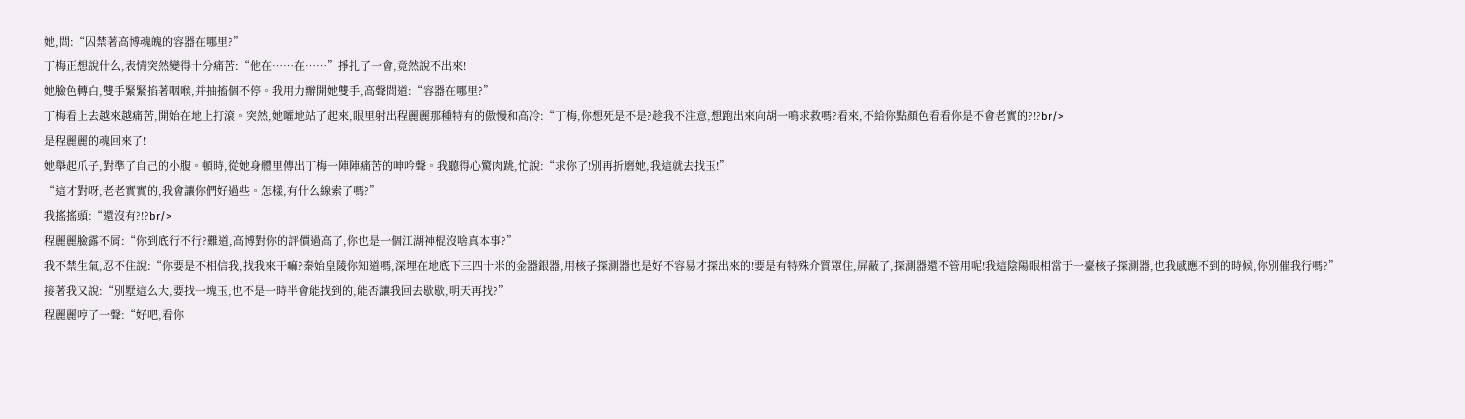她,問:“囚禁著高博魂魄的容器在哪里?”
丁梅正想說什么,表情突然變得十分痛苦:“他在……在……”掙扎了一會,竟然說不出來!
她臉色轉白,雙手緊緊掐著咽喉,并抽搐個不停。我用力瓣開她雙手,高聲問道:“容器在哪里?”
丁梅看上去越來越痛苦,開始在地上打滾。突然,她嚯地站了起來,眼里射出程麗麗那種特有的傲慢和高冷:“丁梅,你想死是不是?趁我不注意,想跑出來向胡一鳴求救嗎?看來,不給你點顏色看看你是不會老實的?!?br/>
是程麗麗的魂回來了!
她舉起爪子,對準了自己的小腹。頓時,從她身體里傳出丁梅一陣陣痛苦的呻吟聲。我聽得心驚肉跳,忙說:“求你了!別再折磨她,我這就去找玉!”
“這才對呀,老老實實的,我會讓你們好過些。怎樣,有什么線索了嗎?”
我搖搖頭:“還沒有?!?br/>
程麗麗臉露不屑:“你到底行不行?難道,高博對你的評價過高了,你也是一個江湖神棍沒啥真本事?”
我不禁生氣,忍不住說:“你要是不相信我,找我來干嘛?秦始皇陵你知道嗎,深埋在地底下三四十米的金器銀器,用核子探測器也是好不容易才探出來的!要是有特殊介質罩住,屏蔽了,探測器還不管用呢!我這陰陽眼相當于一臺核子探測器,也我感應不到的時候,你別催我行嗎?”
接著我又說:“別墅這么大,要找一塊玉,也不是一時半會能找到的,能否讓我回去歇歇,明天再找?”
程麗麗哼了一聲:“好吧,看你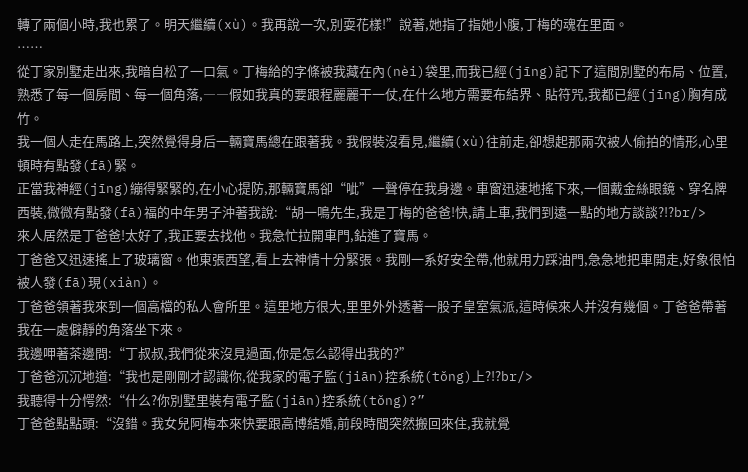轉了兩個小時,我也累了。明天繼續(xù)。我再說一次,別耍花樣!”說著,她指了指她小腹,丁梅的魂在里面。
……
從丁家別墅走出來,我暗自松了一口氣。丁梅給的字條被我藏在內(nèi)袋里,而我已經(jīng)記下了這間別墅的布局、位置,熟悉了每一個房間、每一個角落,――假如我真的要跟程麗麗干一仗,在什么地方需要布結界、貼符咒,我都已經(jīng)胸有成竹。
我一個人走在馬路上,突然覺得身后一輛寶馬總在跟著我。我假裝沒看見,繼續(xù)往前走,卻想起那兩次被人偷拍的情形,心里頓時有點發(fā)緊。
正當我神經(jīng)繃得緊緊的,在小心提防,那輛寶馬卻“呲”一聲停在我身邊。車窗迅速地搖下來,一個戴金絲眼鏡、穿名牌西裝,微微有點發(fā)福的中年男子沖著我說:“胡一鳴先生,我是丁梅的爸爸!快,請上車,我們到遠一點的地方談談?!?br/>
來人居然是丁爸爸!太好了,我正要去找他。我急忙拉開車門,鉆進了寶馬。
丁爸爸又迅速搖上了玻璃窗。他東張西望,看上去神情十分緊張。我剛一系好安全帶,他就用力踩油門,急急地把車開走,好象很怕被人發(fā)現(xiàn)。
丁爸爸領著我來到一個高檔的私人會所里。這里地方很大,里里外外透著一股子皇室氣派,這時候來人并沒有幾個。丁爸爸帶著我在一處僻靜的角落坐下來。
我邊呷著茶邊問:“丁叔叔,我們從來沒見過面,你是怎么認得出我的?”
丁爸爸沉沉地道:“我也是剛剛才認識你,從我家的電子監(jiān)控系統(tǒng)上?!?br/>
我聽得十分愕然:“什么?你別墅里裝有電子監(jiān)控系統(tǒng)?”
丁爸爸點點頭:“沒錯。我女兒阿梅本來快要跟高博結婚,前段時間突然搬回來住,我就覺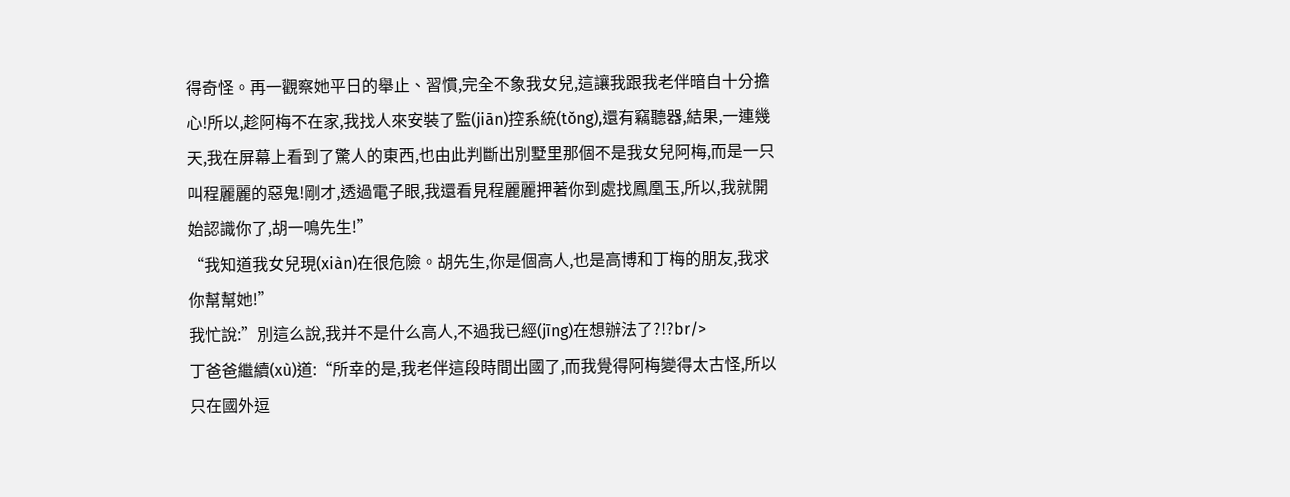得奇怪。再一觀察她平日的舉止、習慣,完全不象我女兒,這讓我跟我老伴暗自十分擔心!所以,趁阿梅不在家,我找人來安裝了監(jiān)控系統(tǒng),還有竊聽器,結果,一連幾天,我在屏幕上看到了驚人的東西,也由此判斷出別墅里那個不是我女兒阿梅,而是一只叫程麗麗的惡鬼!剛才,透過電子眼,我還看見程麗麗押著你到處找鳳凰玉,所以,我就開始認識你了,胡一鳴先生!”
“我知道我女兒現(xiàn)在很危險。胡先生,你是個高人,也是高博和丁梅的朋友,我求你幫幫她!”
我忙說:”別這么說,我并不是什么高人,不過我已經(jīng)在想辦法了?!?br/>
丁爸爸繼續(xù)道:“所幸的是,我老伴這段時間出國了,而我覺得阿梅變得太古怪,所以只在國外逗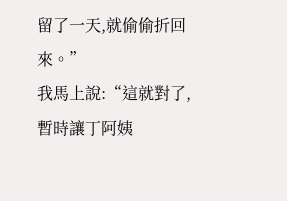留了一天,就偷偷折回來。”
我馬上說:“這就對了,暫時讓丁阿姨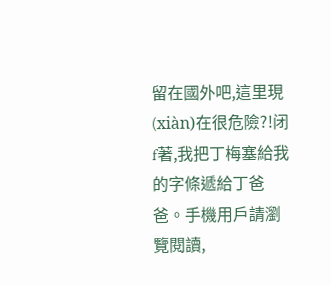留在國外吧,這里現(xiàn)在很危險?!闭f著,我把丁梅塞給我的字條遞給丁爸爸。手機用戶請瀏覽閱讀,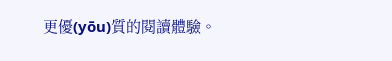更優(yōu)質的閱讀體驗。